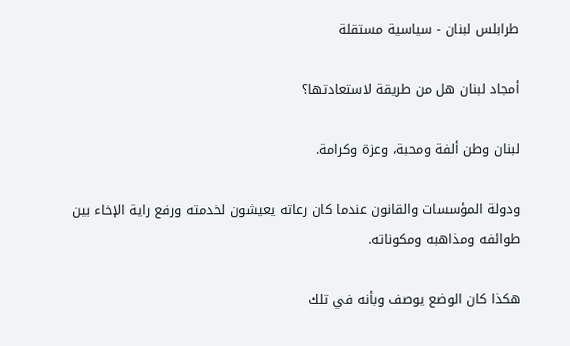طرابلس لبنان - سياسية مستقلة

أمجاد لبنان هل من طريقة لاستعادتها؟

لبنان وطن ألفة ومحبة، وعزة وكرامة.

ودولة المؤسسات والقانون عندما كان رعاته يعيشون لخدمته ورفع راية الإخاء بين طوائفه ومذاهبه ومكوناته.

هكذا كان الوضع يوصف وبأنه في تلك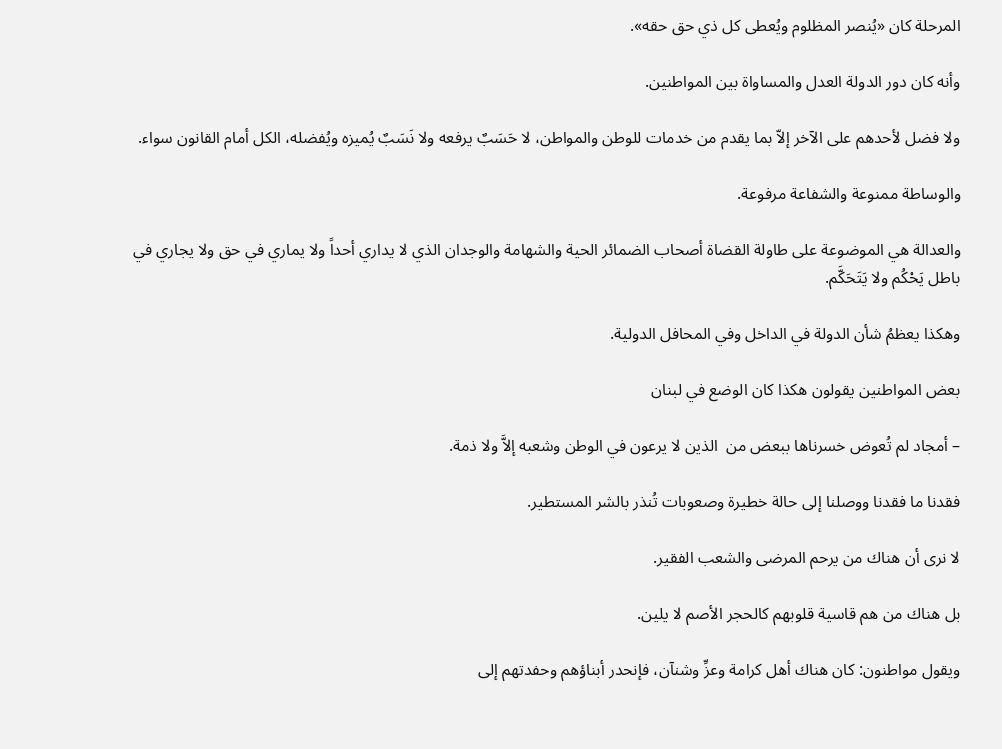المرحلة كان «يُنصر المظلوم ويُعطى كل ذي حق حقه».

وأنه كان دور الدولة العدل والمساواة بين المواطنين.

ولا فضل لأحدهم على الآخر إلاّ بما يقدم من خدمات للوطن والمواطن، لا حَسَبٌ يرفعه ولا نَسَبٌ يُميزه ويُفضله، الكل أمام القانون سواء.

والوساطة ممنوعة والشفاعة مرفوعة.

والعدالة هي الموضوعة على طاولة القضاة أصحاب الضمائر الحية والشهامة والوجدان الذي لا يداري أحداً ولا يماري في حق ولا يجاري في باطل يَحْكُم ولا يَتَحَكَّم.

وهكذا يعظمُ شأن الدولة في الداخل وفي المحافل الدولية.

بعض المواطنين يقولون هكذا كان الوضع في لبنان

– أمجاد لم تُعوض خسرناها ببعض من  الذين لا يرعون في الوطن وشعبه إلاَّ ولا ذمة.

فقدنا ما فقدنا ووصلنا إلى حالة خطيرة وصعوبات تُنذر بالشر المستطير.

لا نرى أن هناك من يرحم المرضى والشعب الفقير.

بل هناك من هم قاسية قلوبهم كالحجر الأصم لا يلين.

ويقول مواطنون: كان هناك أهل كرامة وعزِّ وشنآن، فإنحدر أبناؤهم وحفدتهم إلى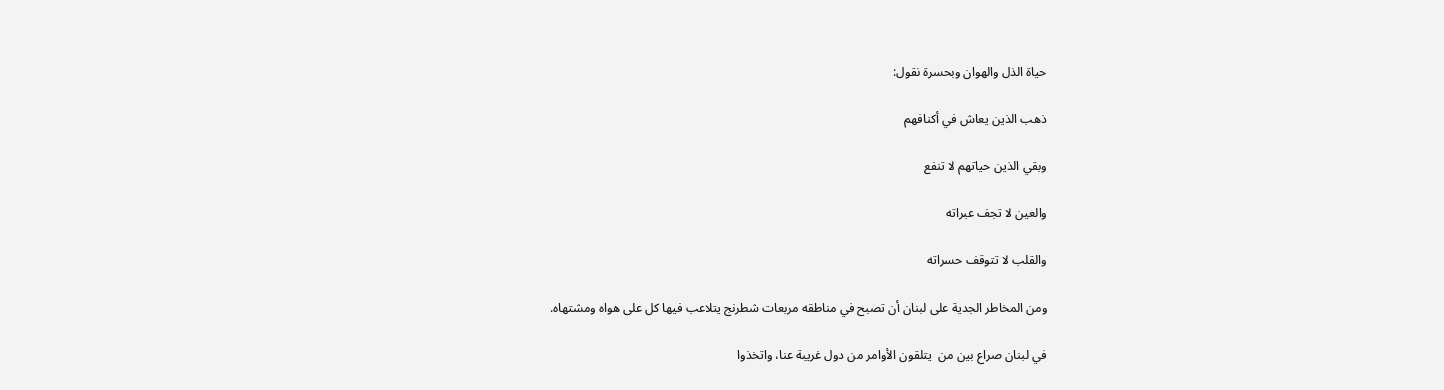حياة الذل والهوان وبحسرة نقول:

ذهب الذين يعاش في أكنافهم

وبقي الذين حياتهم لا تنفع

والعين لا تجف عبراته

والقلب لا تتوقف حسراته

ومن المخاطر الجدية على لبنان أن تصبح في مناطقه مربعات شطرنج يتلاعب فيها كل على هواه ومشتهاه.

في لبنان صراع بين من  يتلقون الأوامر من دول غريبة عنا، واتخذوا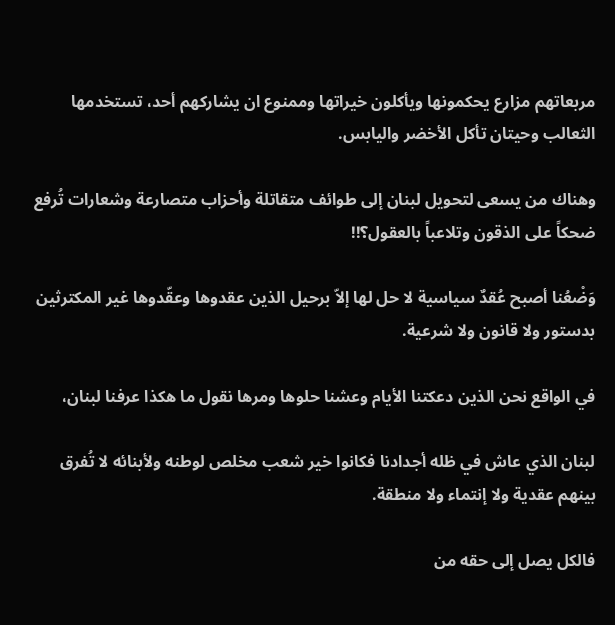مربعاتهم مزارع يحكمونها ويأكلون خيراتها وممنوع ان يشاركهم أحد، تستخدمها الثعالب وحيتان تأكل الأخضر واليابس.

وهناك من يسعى لتحويل لبنان إلى طوائف متقاتلة وأحزاب متصارعة وشعارات تُرفع ضحكاً على الذقون وتلاعباً بالعقول؟!!

وَضْعُنا أصبح عُقدٌ سياسية لا حل لها إلاّ برحيل الذين عقدوها وعقّدوها غير المكترثين بدستور ولا قانون ولا شرعية.

في الواقع نحن الذين دعكتنا الأيام وعشنا حلوها ومرها نقول ما هكذا عرفنا لبنان،

لبنان الذي عاش في ظله أجدادنا فكانوا خير شعب مخلص لوطنه ولأبنائه لا تُفرق بينهم عقدية ولا إنتماء ولا منطقة.

فالكل يصل إلى حقه من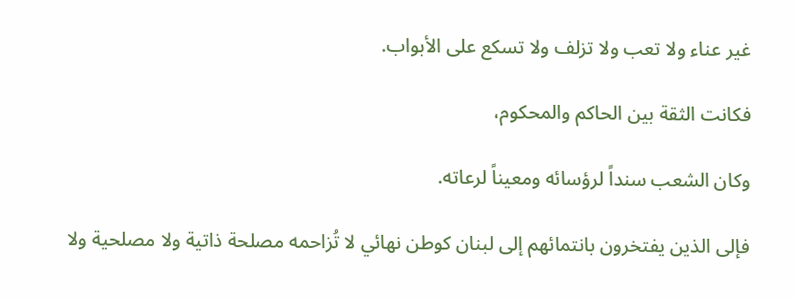غير عناء ولا تعب ولا تزلف ولا تسكع على الأبواب.

فكانت الثقة بين الحاكم والمحكوم،

وكان الشعب سنداً لرؤسائه ومعيناً لرعاته.

فإلى الذين يفتخرون بانتمائهم إلى لبنان كوطن نهائي لا تُزاحمه مصلحة ذاتية ولا مصلحية ولا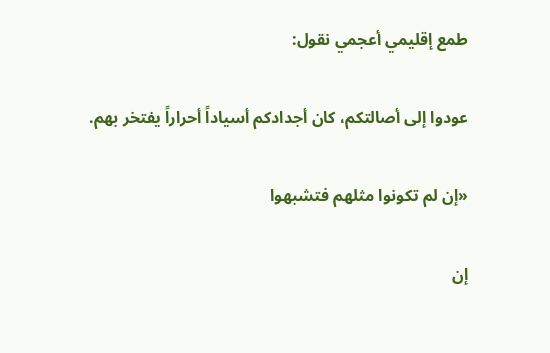طمع إقليمي أعجمي نقول:

عودوا إلى أصالتكم، كان أجدادكم أسياداً أحراراً يفتخر بهم.

«إن لم تكونوا مثلهم فتشبهوا

إن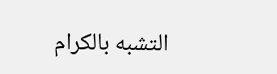التشبه بالكرام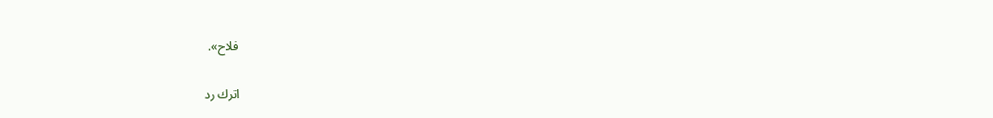فلاح».

اترك رد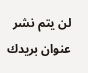لن يتم نشر عنوان بريدك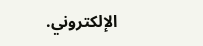الإلكتروني.